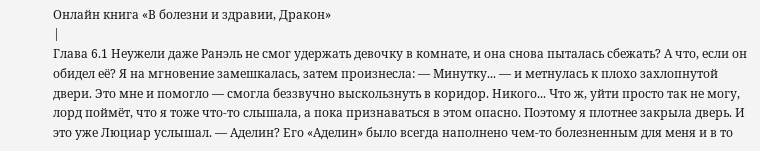Онлайн книга «В болезни и здравии, Дракон»
|
Глава 6.1 Неужели даже Ранэль не смог удержать девочку в комнате, и она снова пыталась сбежать? А что, если он обидел её? Я на мгновение замешкалась, затем произнесла: — Минутку... — и метнулась к плохо захлопнутой двери. Это мне и помогло — смогла беззвучно выскользнуть в коридор. Никого... Что ж, уйти просто так не могу, лорд поймёт, что я тоже что-то слышала, а пока признаваться в этом опасно. Поэтому я плотнее закрыла дверь. И это уже Люциар услышал. — Аделин? Его «Аделин» было всегда наполнено чем-то болезненным для меня и в то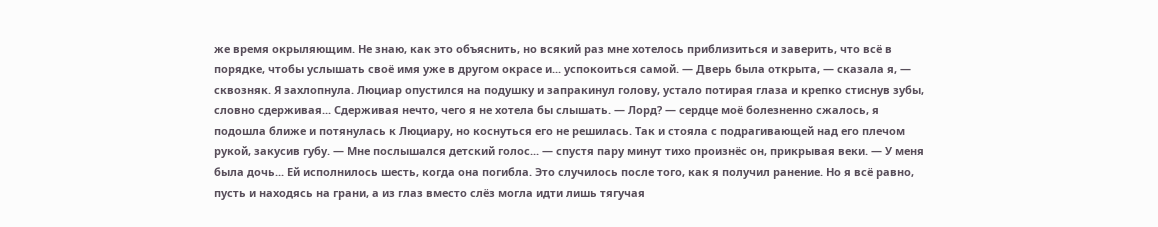же время окрыляющим. Не знаю, как это объяснить, но всякий раз мне хотелось приблизиться и заверить, что всё в порядке, чтобы услышать своё имя уже в другом окрасе и... успокоиться самой. — Дверь была открыта, — сказала я, — сквозняк. Я захлопнула. Люциар опустился на подушку и запракинул голову, устало потирая глаза и крепко стиснув зубы, словно сдерживая... Сдерживая нечто, чего я не хотела бы слышать. — Лорд? — сердце моё болезненно сжалось, я подошла ближе и потянулась к Люциару, но коснуться его не решилась. Так и стояла с подрагивающей над его плечом рукой, закусив губу. — Мне послышался детский голос... — спустя пару минут тихо произнёс он, прикрывая веки. — У меня была дочь... Ей исполнилось шесть, когда она погибла. Это случилось после того, как я получил ранение. Но я всё равно, пусть и находясь на грани, а из глаз вместо слёз могла идти лишь тягучая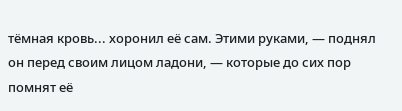тёмная кровь... хоронил её сам. Этими руками, — поднял он перед своим лицом ладони, — которые до сих пор помнят её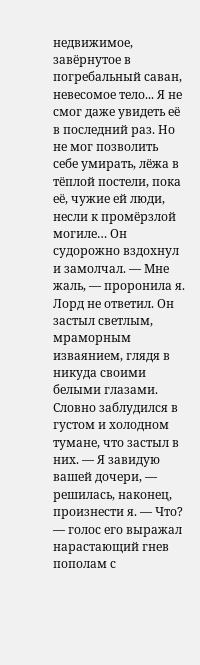недвижимое, завёрнутое в погребальный саван, невесомое тело... Я не смог даже увидеть её в последний раз. Но не мог позволить себе умирать, лёжа в тёплой постели, пока её, чужие ей люди, несли к промёрзлой могиле… Он судорожно вздохнул и замолчал. — Мне жаль, — проронила я. Лорд не ответил. Он застыл светлым, мраморным изваянием, глядя в никуда своими белыми глазами. Словно заблудился в густом и холодном тумане, что застыл в них. — Я завидую вашей дочери, — решилась, наконец, произнести я. — Что? — голос его выражал нарастающий гнев пополам с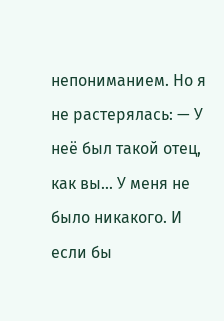непониманием. Но я не растерялась: — У неё был такой отец, как вы... У меня не было никакого. И если бы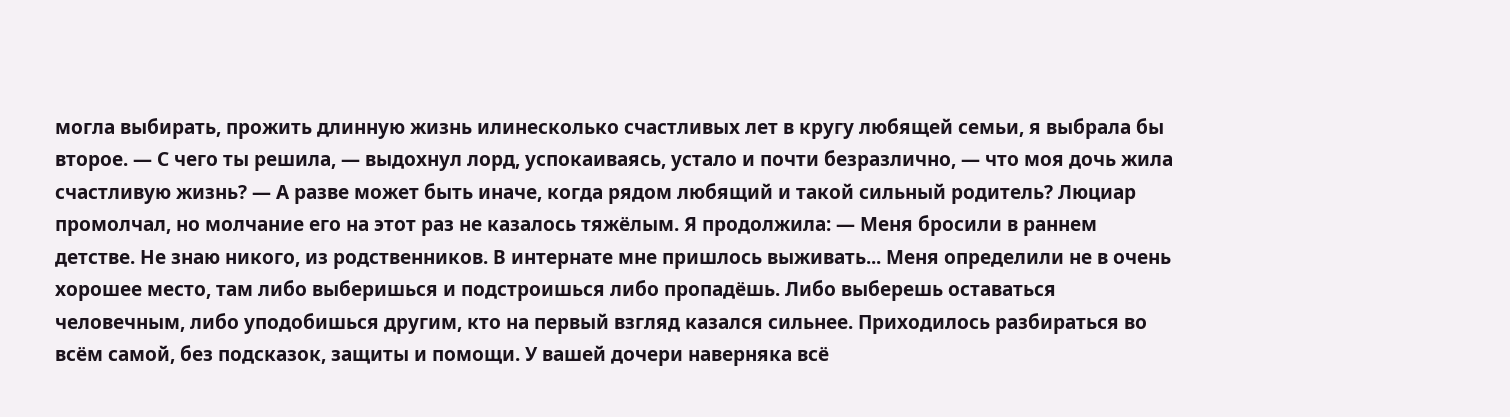могла выбирать, прожить длинную жизнь илинесколько счастливых лет в кругу любящей семьи, я выбрала бы второе. — С чего ты решила, — выдохнул лорд, успокаиваясь, устало и почти безразлично, — что моя дочь жила счастливую жизнь? — А разве может быть иначе, когда рядом любящий и такой сильный родитель? Люциар промолчал, но молчание его на этот раз не казалось тяжёлым. Я продолжила: — Меня бросили в раннем детстве. Не знаю никого, из родственников. В интернате мне пришлось выживать... Меня определили не в очень хорошее место, там либо выберишься и подстроишься либо пропадёшь. Либо выберешь оставаться человечным, либо уподобишься другим, кто на первый взгляд казался сильнее. Приходилось разбираться во всём самой, без подсказок, защиты и помощи. У вашей дочери наверняка всё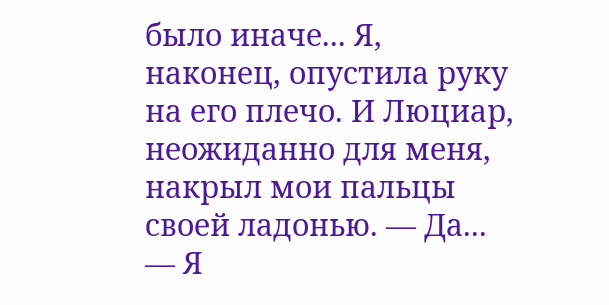было иначе... Я, наконец, опустила руку на его плечо. И Люциар, неожиданно для меня, накрыл мои пальцы своей ладонью. — Да... — Я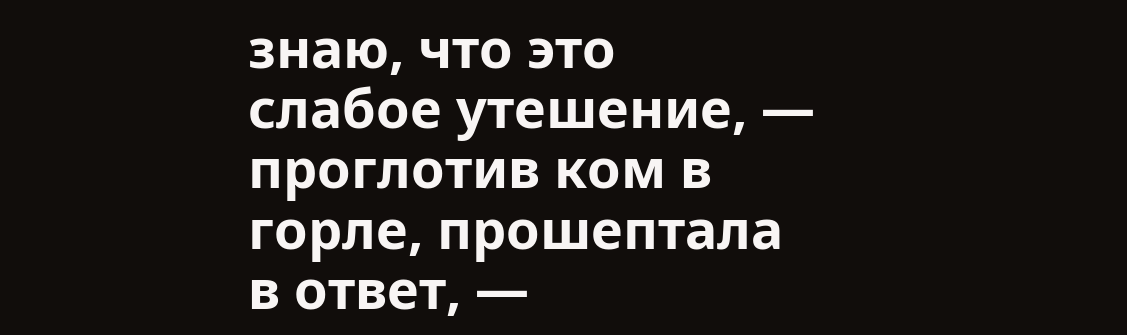знаю, что это слабое утешение, — проглотив ком в горле, прошептала в ответ, —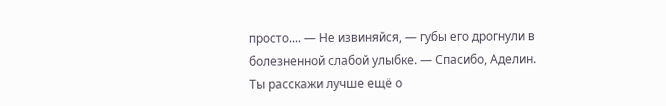просто.... — Не извиняйся, — губы его дрогнули в болезненной слабой улыбке. — Спасибо, Аделин. Ты расскажи лучше ещё о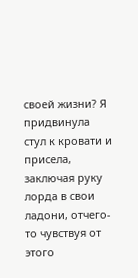своей жизни? Я придвинула стул к кровати и присела, заключая руку лорда в свои ладони, отчего-то чувствуя от этого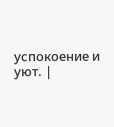успокоение и уют. |